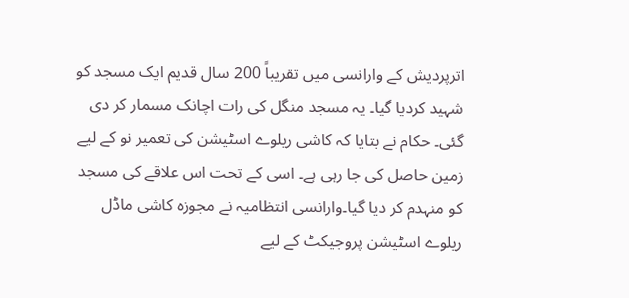اترپردیش کے وارانسی میں تقریباً 200 سال قدیم ایک مسجد کو شہید کردیا گیا۔ یہ مسجد منگل کی رات اچانک مسمار کر دی گئی۔ حکام نے بتایا کہ کاشی ریلوے اسٹیشن کی تعمیر نو کے لیے زمین حاصل کی جا رہی ہے۔ اسی کے تحت اس علاقے کی مسجد کو منہدم کر دیا گیا۔وارانسی انتظامیہ نے مجوزہ کاشی ماڈل ریلوے اسٹیشن پروجیکٹ کے لیے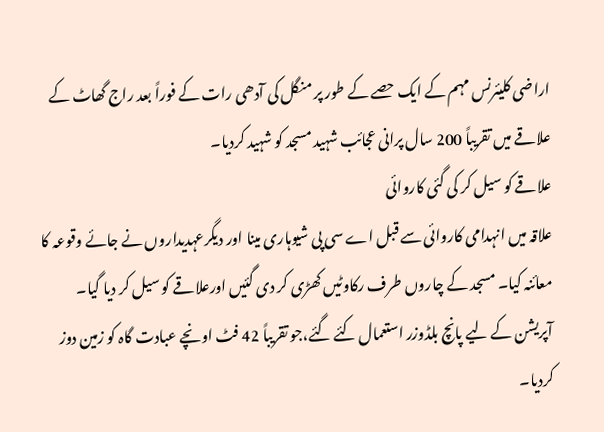اراضی کلیئرنس مہم کے ایک حصے کے طور پر منگل کی آدھی رات کے فوراً بعد راج گھاٹ کے علاقے میں تقریباً 200 سال پرانی عجائب شہید مسجد کو شہید کردیا۔
علاقے کو سیل کر کی گئی کاروائی
علاقہ میں انہدامی کاروائی سے قبل اے سی پی شیوہاری مینا اور دیگرعہدیداروں نے جائے وقوعہ کا معائنہ کیا۔ مسجد کے چاروں طرف رکاوٹیں کھڑی کر دی گئیں اورعلاقے کو سیل کر دیا گیا۔ آپریشن کے لیے پانچ بلڈوزر استعمال کئے گئے،جو تقریباً 42 فٹ اونچے عبادت گاہ کو زمین دوز کردیا۔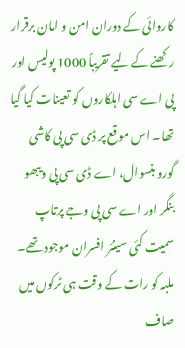کاروائی کے دوران امن و امان برقرار رکھنے کے لیے تقریباً 1000 پولیس اور پی اے سی اہلکاروں کو تعینات کیا گیا تھا۔ اس موقع پر ڈی سی پی کاشی گورو بنسوال، اے ڈی سی پی ویبھو بنگر اور اے سی پی وجے پرتاپ سمیت کئی سینئر افسران موجود تھے۔ ملبہ کو رات کے وقت ہی ٹرکوں میں صاف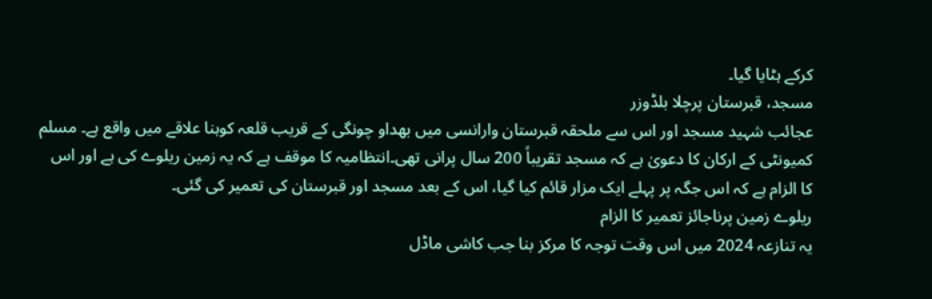کرکے ہٹایا گیا۔
مسجد، قبرستان پرچلا بلڈوزر
عجائب شہید مسجد اور اس سے ملحقہ قبرستان وارانسی میں بھداو چونگی کے قریب قلعہ کوہنا علاقے میں واقع ہے۔ مسلم کمیونٹی کے ارکان کا دعویٰ ہے کہ مسجد تقریباً 200 سال پرانی تھی۔انتظامیہ کا موقف ہے کہ یہ زمین ریلوے کی ہے اور اس کا الزام ہے کہ اس جگہ پر پہلے ایک مزار قائم کیا گیا، اس کے بعد مسجد اور قبرستان کی تعمیر کی گئی۔
ریلوے زمین پرناجائز تعمیر کا الزام
یہ تنازعہ 2024 میں اس وقت توجہ کا مرکز بنا جب کاشی ماڈل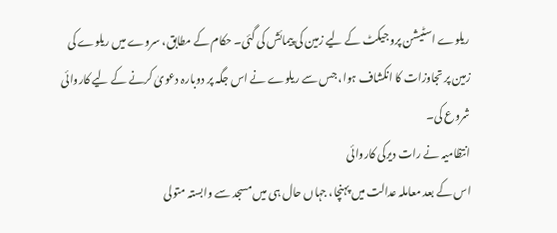ریلوے اسٹیشن پروجیکٹ کے لیے زمین کی پیمائش کی گئی۔ حکام کے مطابق، سروے میں ریلوے کی زمین پر تجاوزات کا انکشاف ہوا، جس سے ریلوے نے اس جگہ پر دوبارہ دعویٰ کرنے کے لیے کاروائی
شروع کی۔
انتظامیہ نے رات دیرکی کاروائی
اس کے بعد معاملہ عدالت میں پہنچا، جہاں حال ہی میں مسجد سے وابستہ متولی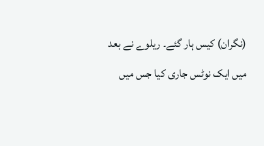(نگران) کیس ہار گئے۔ ریلوے نے بعد میں ایک نوٹس جاری کیا جس میں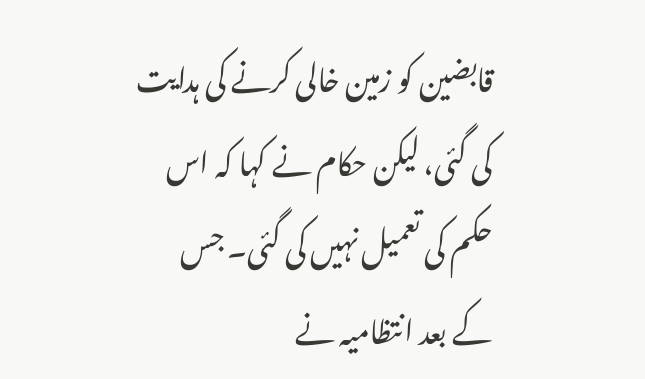قابضین کو زمین خالی کرنے کی ہدایت کی گئی، لیکن حکام نے کہا کہ اس حکم کی تعمیل نہیں کی گئی۔ جس کے بعد انتظامیہ نے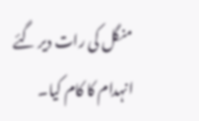منگل کی رات دیر گئے انہدام کا کام کیا۔